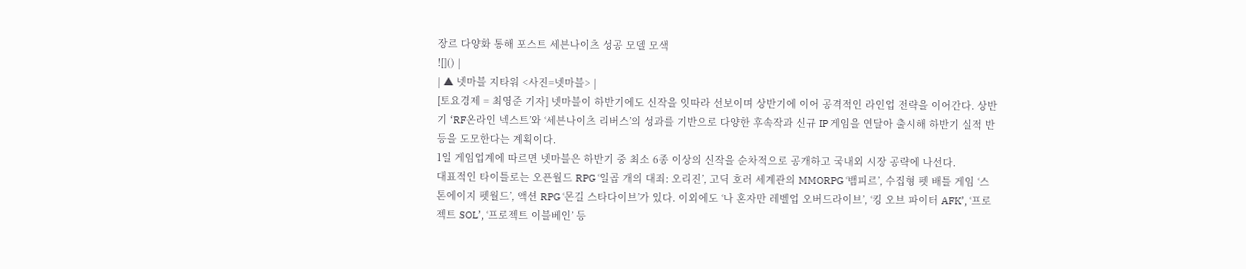장르 다양화 통해 포스트 세븐나이츠 성공 모델 모색
![]() |
| ▲ 넷마블 지타워 <사진=넷마블> |
[토요경제 = 최영준 기자] 넷마블이 하반기에도 신작을 잇따라 선보이며 상반기에 이어 공격적인 라인업 전략을 이어간다. 상반기 ‘RF온라인 넥스트’와 ‘세븐나이츠 리버스’의 성과를 기반으로 다양한 후속작과 신규 IP 게임을 연달아 출시해 하반기 실적 반등을 도모한다는 계획이다.
1일 게임업계에 따르면 넷마블은 하반기 중 최소 6종 이상의 신작을 순차적으로 공개하고 국내외 시장 공략에 나선다.
대표적인 타이틀로는 오픈월드 RPG ‘일곱 개의 대죄: 오리진’, 고딕 호러 세계관의 MMORPG ‘뱀피르’, 수집형 펫 배틀 게임 ‘스톤에이지 펫월드’, 액션 RPG ‘몬길 스타다이브’가 있다. 이외에도 ‘나 혼자만 레벨업 오버드라이브’, ‘킹 오브 파이터 AFK’, ‘프로젝트 SOL’, ‘프로젝트 이블베인’ 등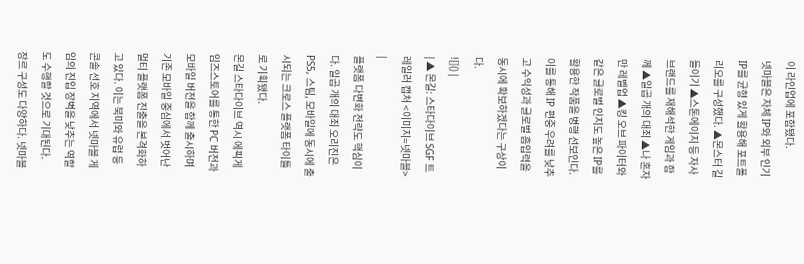이 라인업에 포함됐다.
넷마블은 자체 IP와 외부 인기 IP를 균형 있게 활용해 포트폴리오를 구성했다. ▲몬스터 길들이기 ▲스톤에이지 등 자사 브랜드를 재해석한 게임과 함께 ▲일곱 개의 대죄 ▲나 혼자만 레벨업 ▲킹 오브 파이터와 같은 글로벌 인지도 높은 IP를 활용한 작품을 병행 선보인다. 이를 통해 IP 편중 우려를 낮추고 수익성과 글로벌 흡입력을 동시에 확보하겠다는 구상이다.
![]() |
| ▲ 몬길: 스타다이브 SGF 트레일러 캡처 <이미지=넷마블> |
플랫폼 다변화 전략도 핵심이다. 일곱 개의 대죄 오리진은 PS5, 스팀, 모바일에 동시에 출시되는 크로스 플랫폼 타이틀로 기획됐다.
몬길 스타다이브 역시 에픽게임즈스토어를 통한 PC 버전과 모바일 버전을 함께 출시하며 기존 모바일 중심에서 벗어난 멀티 플랫폼 진출을 본격화하고 있다. 이는 북미와 유럽 등 콘솔 선호 지역에서 넷마블 게임의 진입 장벽을 낮추는 역할도 수행할 것으로 기대된다.
장르 구성도 다양하다. 넷마블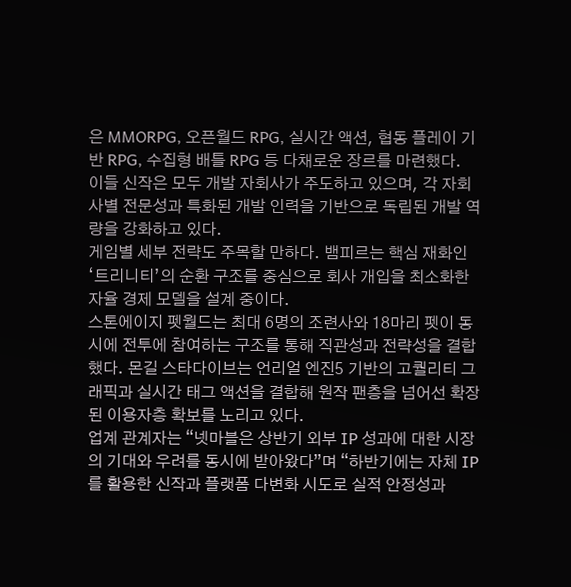은 MMORPG, 오픈월드 RPG, 실시간 액션, 협동 플레이 기반 RPG, 수집형 배틀 RPG 등 다채로운 장르를 마련했다.
이들 신작은 모두 개발 자회사가 주도하고 있으며, 각 자회사별 전문성과 특화된 개발 인력을 기반으로 독립된 개발 역량을 강화하고 있다.
게임별 세부 전략도 주목할 만하다. 뱀피르는 핵심 재화인 ‘트리니티’의 순환 구조를 중심으로 회사 개입을 최소화한 자율 경제 모델을 설계 중이다.
스톤에이지 펫월드는 최대 6명의 조련사와 18마리 펫이 동시에 전투에 참여하는 구조를 통해 직관성과 전략성을 결합했다. 몬길 스타다이브는 언리얼 엔진5 기반의 고퀄리티 그래픽과 실시간 태그 액션을 결합해 원작 팬층을 넘어선 확장된 이용자층 확보를 노리고 있다.
업계 관계자는 “넷마블은 상반기 외부 IP 성과에 대한 시장의 기대와 우려를 동시에 받아왔다”며 “하반기에는 자체 IP를 활용한 신작과 플랫폼 다변화 시도로 실적 안정성과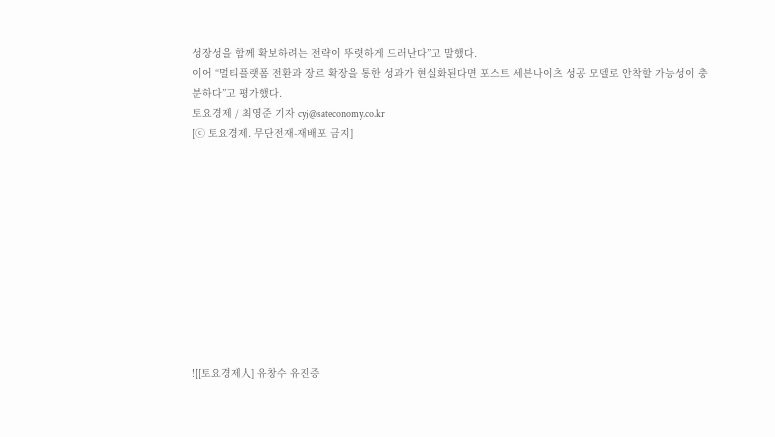성장성을 함께 확보하려는 전략이 뚜렷하게 드러난다”고 말했다.
이어 “멀티플랫폼 전환과 장르 확장을 통한 성과가 현실화된다면 포스트 세븐나이츠 성공 모델로 안착할 가능성이 충분하다”고 평가했다.
토요경제 / 최영준 기자 cyj@sateconomy.co.kr
[ⓒ 토요경제. 무단전재-재배포 금지]











![[토요경제人] 유창수 유진증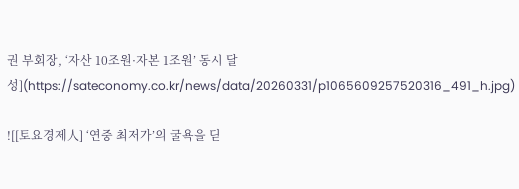권 부회장, ‘자산 10조원·자본 1조원’ 동시 달성](https://sateconomy.co.kr/news/data/20260331/p1065609257520316_491_h.jpg)

![[토요경제人] ‘연중 최저가’의 굴욕을 딛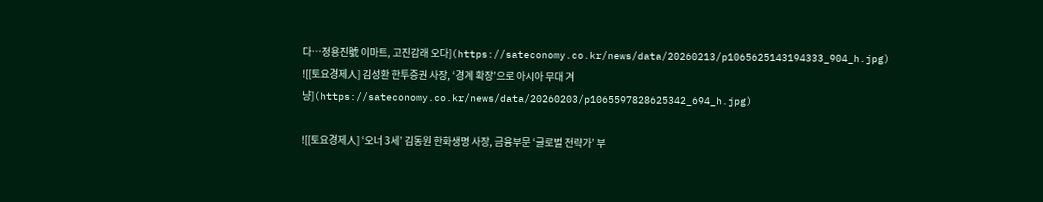다…정용진號 이마트, 고진감래 오다](https://sateconomy.co.kr/news/data/20260213/p1065625143194333_904_h.jpg)
![[토요경제人] 김성환 한투증권 사장, ‘경계 확장’으로 아시아 무대 겨냥](https://sateconomy.co.kr/news/data/20260203/p1065597828625342_694_h.jpg)

![[토요경제人] ‘오너 3세’ 김동원 한화생명 사장, 금융부문 ‘글로벌 전략가’ 부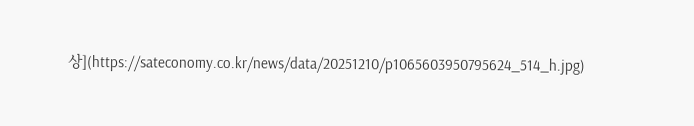상](https://sateconomy.co.kr/news/data/20251210/p1065603950795624_514_h.jpg)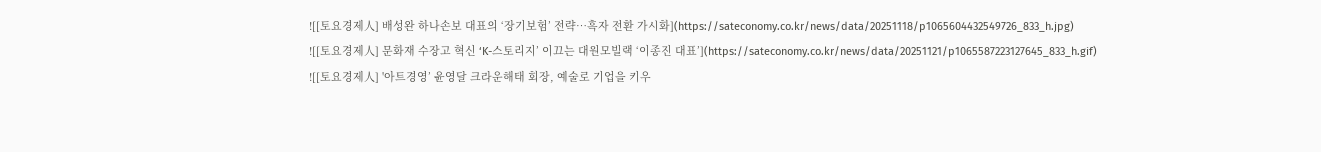![[토요경제人] 배성완 하나손보 대표의 ‘장기보험’ 전략…흑자 전환 가시화](https://sateconomy.co.kr/news/data/20251118/p1065604432549726_833_h.jpg)
![[토요경제人] 문화재 수장고 혁신 ‘K-스토리지’ 이끄는 대원모빌랙 ‘이종진 대표’](https://sateconomy.co.kr/news/data/20251121/p1065587223127645_833_h.gif)
![[토요경제人] '아트경영’ 윤영달 크라운해태 회장, 예술로 기업을 키우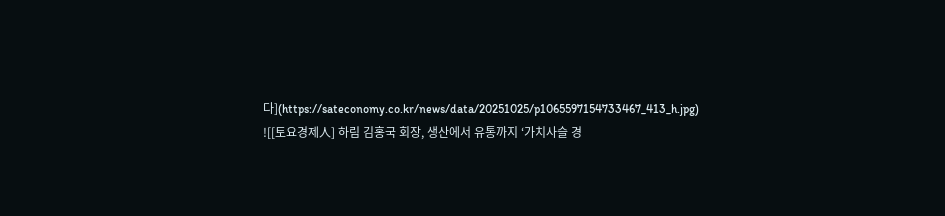다](https://sateconomy.co.kr/news/data/20251025/p1065597154733467_413_h.jpg)
![[토요경제人] 하림 김홍국 회장, 생산에서 유통까지 ‘가치사슬 경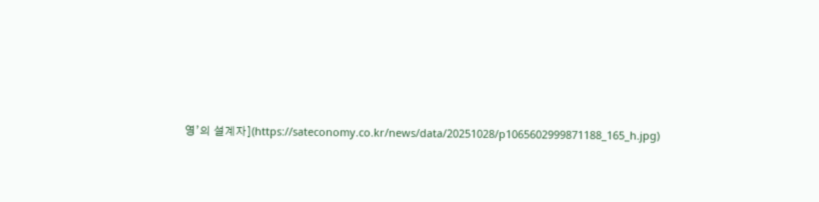영’의 설계자](https://sateconomy.co.kr/news/data/20251028/p1065602999871188_165_h.jpg)